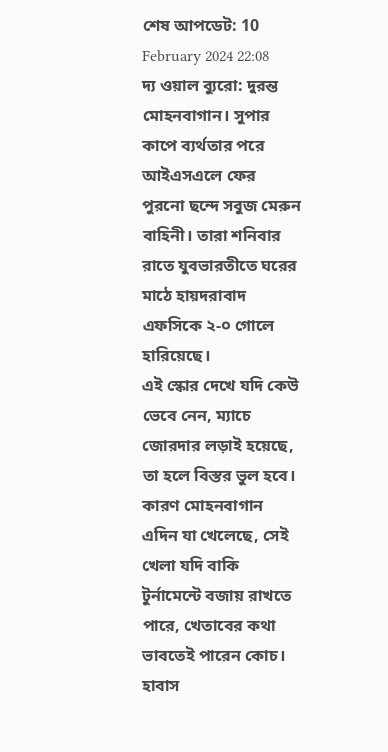শেষ আপডেট: 10 February 2024 22:08
দ্য ওয়াল ব্যুরো: দুরন্ত মোহনবাগান। সুপার কাপে ব্যর্থতার পরে আইএসএলে ফের পুরনো ছন্দে সবুজ মেরুন বাহিনী। তারা শনিবার রাতে যুবভারতীতে ঘরের মাঠে হায়দরাবাদ এফসিকে ২-০ গোলে হারিয়েছে।
এই স্কোর দেখে যদি কেউ ভেবে নেন, ম্যাচে জোরদার লড়াই হয়েছে, তা হলে বিস্তর ভুল হবে। কারণ মোহনবাগান এদিন যা খেলেছে, সেই খেলা যদি বাকি টুর্নামেন্টে বজায় রাখতে পারে, খেতাবের কথা ভাবতেই পারেন কোচ। হাবাস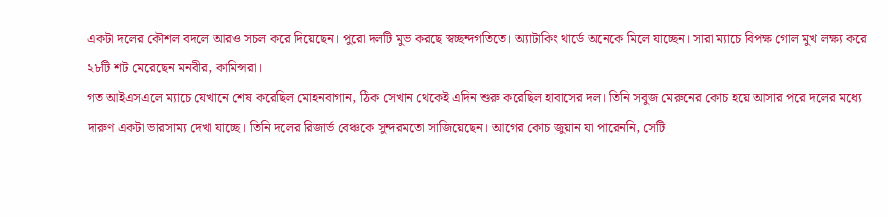একটা দলের কৌশল বদলে আরও সচল করে দিয়েছেন। পুরো দলটি মুভ করছে স্বচ্ছন্দগতিতে। অ্যাটাকিং থার্ডে অনেকে মিলে যাচ্ছেন। সারা ম্যাচে বিপক্ষ গোল মুখ লক্ষ্য করে ২৮টি শট মেরেছেন মনবীর, কামিন্সরা।
গত আইএসএলে ম্যাচে যেখানে শেষ করেছিল মোহনবাগান, ঠিক সেখান থেকেই এদিন শুরু করেছিল হাবাসের দল। তিনি সবুজ মেরুনের কোচ হয়ে আসার পরে দলের মধ্যে দারুণ একটা ভারসাম্য দেখা যাচ্ছে। তিনি দলের রিজার্ভ বেঞ্চকে সুন্দরমতো সাজিয়েছেন। আগের কোচ জুয়ান যা পারেননি, সেটি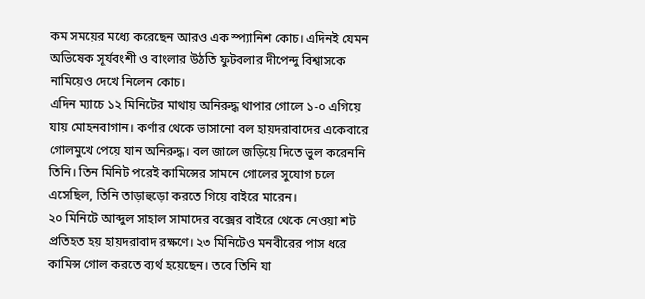কম সময়ের মধ্যে করেছেন আরও এক স্প্যানিশ কোচ। এদিনই যেমন অভিষেক সূর্যবংশী ও বাংলার উঠতি ফুটবলার দীপেন্দু বিশ্বাসকে নামিয়েও দেখে নিলেন কোচ।
এদিন ম্যাচে ১২ মিনিটের মাথায় অনিরুদ্ধ থাপার গোলে ১-০ এগিয়ে যায় মোহনবাগান। কর্ণার থেকে ভাসানো বল হায়দরাবাদের একেবারে গোলমুখে পেয়ে যান অনিরুদ্ধ। বল জালে জড়িয়ে দিতে ভুল করেননি তিনি। তিন মিনিট পরেই কামিন্সের সামনে গোলের সুযোগ চলে এসেছিল, তিনি তাড়াহুড়ো করতে গিয়ে বাইরে মারেন।
২০ মিনিটে আব্দুল সাহাল সামাদের বক্সের বাইরে থেকে নেওয়া শট প্রতিহত হয় হায়দরাবাদ রক্ষণে। ২৩ মিনিটেও মনবীরের পাস ধরে কামিন্স গোল করতে ব্যর্থ হয়েছেন। তবে তিনি যা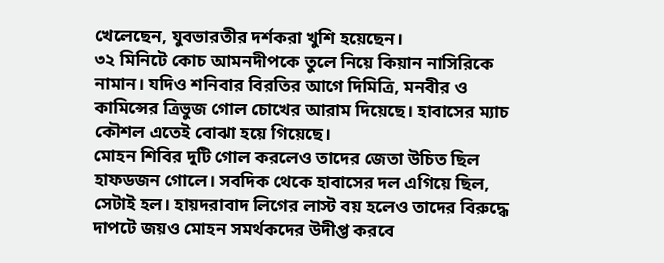খেলেছেন, যুবভারতীর দর্শকরা খুশি হয়েছেন।
৩২ মিনিটে কোচ আমনদীপকে তুলে নিয়ে কিয়ান নাসিরিকে নামান। যদিও শনিবার বিরতির আগে দিমিত্রি, মনবীর ও কামিন্সের ত্রিভুজ গোল চোখের আরাম দিয়েছে। হাবাসের ম্যাচ কৌশল এতেই বোঝা হয়ে গিয়েছে।
মোহন শিবির দুটি গোল করলেও তাদের জেতা উচিত ছিল হাফডজন গোলে। সবদিক থেকে হাবাসের দল এগিয়ে ছিল, সেটাই হল। হায়দরাবাদ লিগের লাস্ট বয় হলেও তাদের বিরুদ্ধে দাপটে জয়ও মোহন সমর্থকদের উদীপ্ত করবে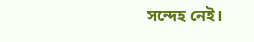সন্দেহ নেই।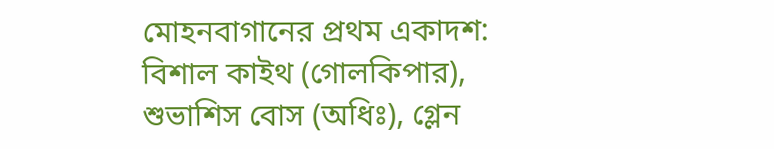মোহনবাগানের প্রথম একাদশ:
বিশাল কাইথ (গোলকিপার), শুভাশিস বোস (অধিঃ), গ্লেন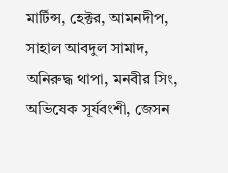মার্টিন্স, হেক্টর, আমনদীপ, সাহাল আবদুল সামাদ, অনিরুদ্ধ থাপা, মনবীর সিং, অভিষেক সূর্যবংশী, জেসন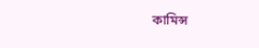কামিন্স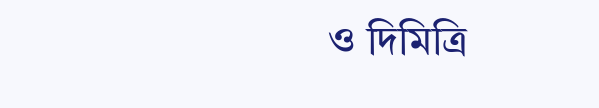ও দিমিত্রি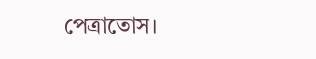পেত্রাতোস।